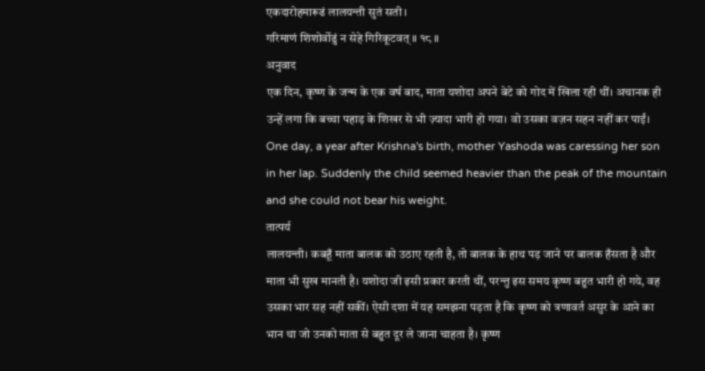एकदारोहमारूढं लालयन्ती सुतं सती ।
गरिमाणं शिशोर्वोढुं न सेहे गिरिकूटवत् ॥ १८ ॥
अनुवाद
एक दिन, कृष्ण के जन्म के एक वर्ष बाद, माता यशोदा अपने बेटे को गोद में खिला रही थीं। अचानक ही उन्हें लगा कि बच्चा पहाड़ के शिखर से भी ज़्यादा भारी हो गया। वो उसका वज़न सहन नहीं कर पाईं।
One day, a year after Krishna's birth, mother Yashoda was caressing her son in her lap. Suddenly the child seemed heavier than the peak of the mountain and she could not bear his weight.
तात्पर्य
लालयन्ती। कबहूँ माता बालक को उठाए रहती है, तो बालक के हाथ पड़ जाने पर बालक हँसता है और माता भी सुख मानती है। यशोदा जी इसी प्रकार करती थीं, परन्तु इस समय कृष्ण बहुत भारी हो गये, वह उसका भार सह नहीं सकीं। ऐसी दशा में यह समझना पड़ता है कि कृष्ण को त्रणावर्त असुर के आने का भान था जो उनको माता से बहुत दूर ले जाना चाहता है। कृष्ण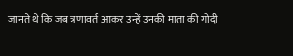जानते थे कि जब त्रणावर्त आकर उन्हें उनकी माता की गोदी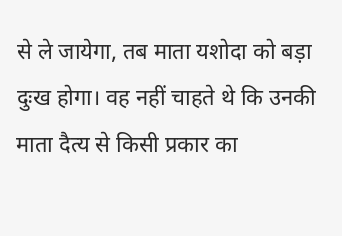से ले जायेगा, तब माता यशोदा को बड़ा दुःख होगा। वह नहीं चाहते थे कि उनकी माता दैत्य से किसी प्रकार का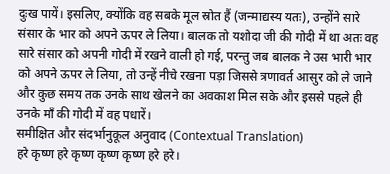दुःख पायें। इसलिए, क्योंकि वह सबके मूल स्रोत हैं (जन्माद्यस्य यतः), उन्होंने सारे संसार के भार को अपने ऊपर ले लिया। बालक तो यशोदा जी की गोदी में था अतः वह सारे संसार को अपनी गोदी में रखने वाली हो गई, परन्तु जब बालक ने उस भारी भार को अपने ऊपर ले लिया, तो उन्हें नीचे रखना पड़ा जिससे त्रणावर्त आसुर को ले जाने और कुछ समय तक उनके साथ खेलने का अवकाश मिल सके और इससे पहले ही उनके माँ की गोदी में वह पधारें।
समीक्षित और संदर्भानुकूल अनुवाद (Contextual Translation)
हरे कृष्ण हरे कृष्ण कृष्ण कृष्ण हरे हरे।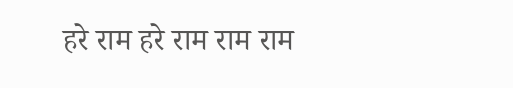हरे राम हरे राम राम राम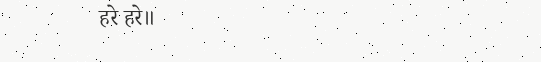हरे हरे॥